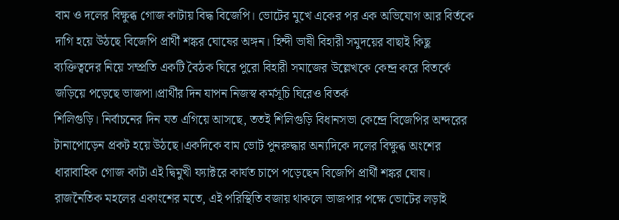বাম ও দলের বিক্ষুব্ধ গোজ কাটায় বিদ্ধ বিজেপি। ভোটের মুখে একের পর এক অভিযোগ আর বির্তকে দাগি হয়ে উঠছে বিজেপি প্রার্থী শঙ্কর ঘোষের অঙ্গন। হিন্দী ভাষী বিহারী সমুদয়ের বাছাই কিছু ব্যক্তিত্বদের নিয়ে সম্প্রতি একটি বৈঠক ঘিরে পুরো বিহারী সমাজের উল্লেখকে কেন্দ্র করে বিতর্কে জড়িয়ে পড়েছে ভাজপা।প্রার্থীর দিন যাপন নিজস্ব কর্মসূচি ঘিরেও বিতর্ক
শিলিগুড়ি। নির্বাচনের দিন যত এগিয়ে আসছে, ততই শিলিগুড়ি বিধানসভা কেন্দ্রে বিজেপির অন্দরের টানাপোড়েন প্রকট হয়ে উঠছে।একদিকে বাম ভোট পুনরুদ্ধার অন্যদিকে দলের বিক্ষুব্ধ অংশের ধারাবাহিক গোজ কাটা এই দ্বিমুখী ফ্যাক্টরে কার্যত চাপে পড়েছেন বিজেপি প্রার্থী শঙ্কর ঘোষ। রাজনৈতিক মহলের একাংশের মতে, এই পরিস্থিতি বজায় থাকলে ভাজপার পক্ষে ভোটের লড়াই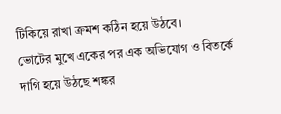টিকিয়ে রাখা ক্রমশ কঠিন হয়ে উঠবে।
ভোটের মুখে একের পর এক অভিযোগ ও বিতর্কে দাগি হয়ে উঠছে শঙ্কর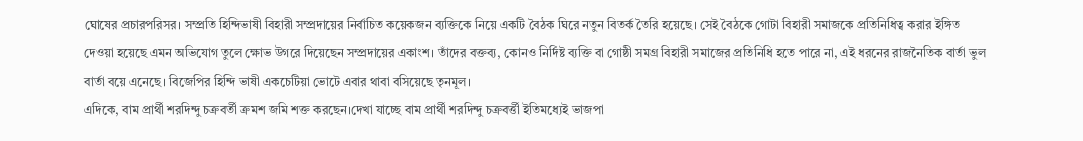ঘোষের প্রচারপরিসর। সম্প্রতি হিন্দিভাষী বিহারী সম্প্রদায়ের নির্বাচিত কয়েকজন ব্যক্তিকে নিয়ে একটি বৈঠক ঘিরে নতুন বিতর্ক তৈরি হয়েছে। সেই বৈঠকে গোটা বিহারী সমাজকে প্রতিনিধিত্ব করার ইঙ্গিত দেওয়া হয়েছে এমন অভিযোগ তুলে ক্ষোভ উগরে দিয়েছেন সম্প্রদায়ের একাংশ। তাঁদের বক্তব্য, কোনও নির্দিষ্ট ব্যক্তি বা গোষ্ঠী সমগ্র বিহারী সমাজের প্রতিনিধি হতে পারে না, এই ধরনের রাজনৈতিক বার্তা ভুল বার্তা বয়ে এনেছে। বিজেপির হিন্দি ভাষী একচেটিয়া ভোটে এবার থাবা বসিয়েছে তৃনমূল।
এদিকে, বাম প্রার্থী শরদিন্দু চক্রবর্তী ক্রমশ জমি শক্ত করছেন।দেখা যাচ্ছে বাম প্রার্থী শরদিন্দু চক্রবর্ত্তী ইতিমধ্যেই ভাজপা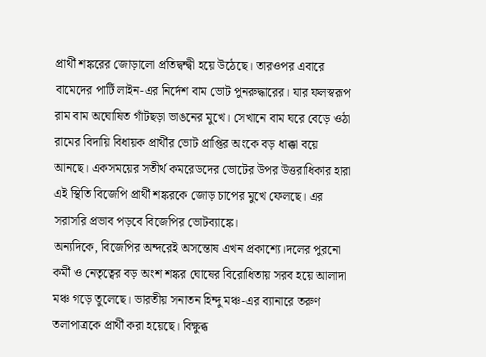প্রার্থী শঙ্করের জোড়ালো প্রতিদ্বন্দ্বী হয়ে উঠেছে। তারওপর এবারে বামেদের পার্টি লাইন-এর নির্দেশ বাম ভোট পুনরুদ্ধারের। যার ফলস্বরূপ রাম বাম অঘোষিত গাঁটছড়া ভাঙনের মুখে। সেখানে বাম ঘরে বেড়ে ওঠা রামের বিদায়ি বিধায়ক প্রার্থীর ভোট প্রাপ্তির অংকে বড় ধাক্কা বয়ে আনছে। একসময়ের সতীর্থ কমরেডদের ভোটের উপর উত্তরাধিকার হারা এই স্থিতি বিজেপি প্রার্থী শঙ্করকে জোড় চাপের মুখে ফেলছে। এর সরাসরি প্রভাব পড়বে বিজেপির ভোটব্যাঙ্কে।
অন্যদিকে, বিজেপির অন্দরেই অসন্তোষ এখন প্রকাশ্যে।দলের পুরনো কর্মী ও নেতৃত্বের বড় অংশ শঙ্কর ঘোষের বিরোধিতায় সরব হয়ে আলাদা মঞ্চ গড়ে তুলেছে। ভারতীয় সনাতন হিন্দু মঞ্চ-এর ব্যানারে তরুণ তলাপাত্রকে প্রার্থী করা হয়েছে। বিক্ষুব্ধ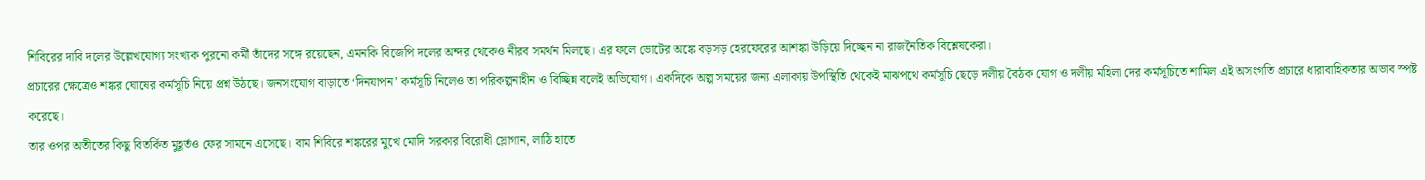শিবিরের দাবি দলের উল্লেখযোগ্য সংখ্যক পুরনো কর্মী তাঁদের সঙ্গে রয়েছেন, এমনকি বিজেপি দলের অন্দর থেকেও নীরব সমর্থন মিলছে। এর ফলে ভোটের অঙ্কে বড়সড় হেরফেরের আশঙ্কা উড়িয়ে দিচ্ছেন না রাজনৈতিক বিশ্লেষকেরা।
প্রচারের ক্ষেত্রেও শঙ্কর ঘোষের কর্মসূচি নিয়ে প্রশ্ন উঠছে। জনসংযোগ বাড়াতে ‘দিনযাপন’ কর্মসূচি নিলেও তা পরিকল্পনাহীন ও বিচ্ছিন্ন বলেই অভিযোগ। একদিকে অল্প সময়ের জন্য এলাকায় উপস্থিতি থেকেই মাঝপথে কর্মসূচি ছেড়ে দলীয় বৈঠক যোগ ও দলীয় মহিলা দের কর্মসূচিতে শামিল এই অসংগতি প্রচারে ধারাবাহিকতার অভাব স্পষ্ট করেছে।
তার ওপর অতীতের কিছু বিতর্কিত মুহূর্তও ফের সামনে এসেছে। বাম শিবিরে শঙ্করের মুখে মোদি সরকার বিরোধী স্লোগান, লাঠি হাতে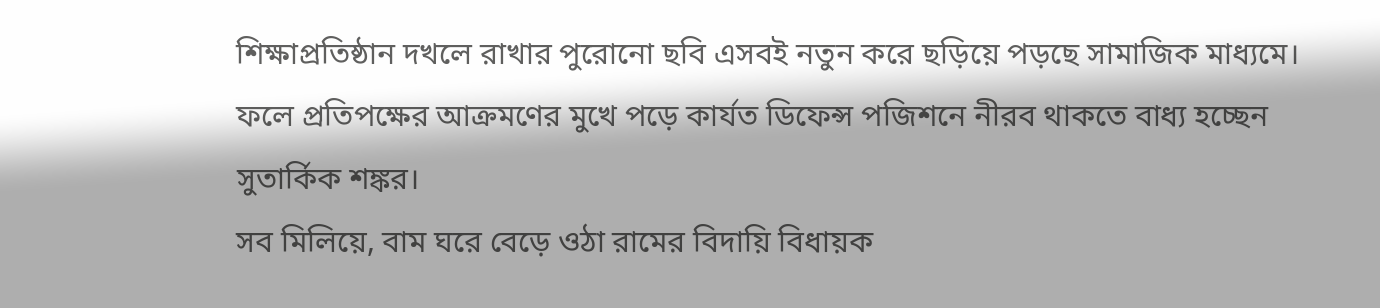শিক্ষাপ্রতিষ্ঠান দখলে রাখার পুরোনো ছবি এসবই নতুন করে ছড়িয়ে পড়ছে সামাজিক মাধ্যমে। ফলে প্রতিপক্ষের আক্রমণের মুখে পড়ে কার্যত ডিফেন্স পজিশনে নীরব থাকতে বাধ্য হচ্ছেন সুতার্কিক শঙ্কর।
সব মিলিয়ে, বাম ঘরে বেড়ে ওঠা রামের বিদায়ি বিধায়ক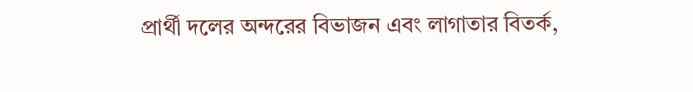প্রার্থী দলের অন্দরের বিভাজন এবং লাগাতার বিতর্ক,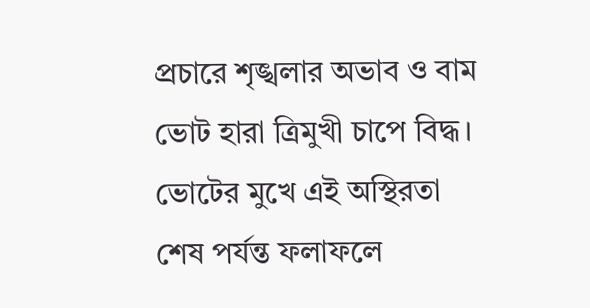প্রচারে শৃঙ্খলার অভাব ও বাম ভোট হারা ত্রিমুখী চাপে বিদ্ধ। ভোটের মুখে এই অস্থিরতা শেষ পর্যন্ত ফলাফলে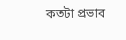কতটা প্রভাব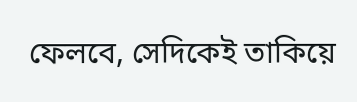ফেলবে, সেদিকেই তাকিয়ে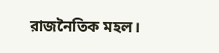রাজনৈতিক মহল।